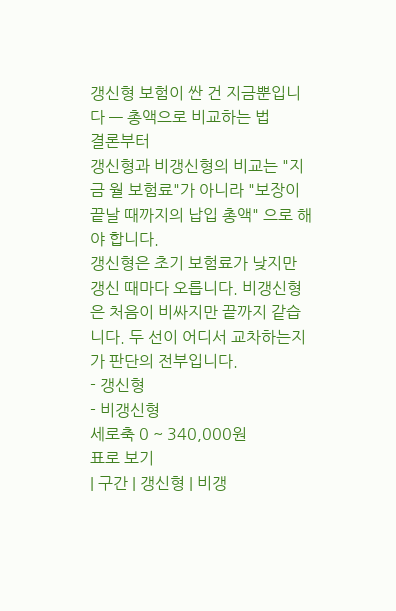갱신형 보험이 싼 건 지금뿐입니다 — 총액으로 비교하는 법
결론부터
갱신형과 비갱신형의 비교는 "지금 월 보험료"가 아니라 "보장이 끝날 때까지의 납입 총액" 으로 해야 합니다.
갱신형은 초기 보험료가 낮지만 갱신 때마다 오릅니다. 비갱신형은 처음이 비싸지만 끝까지 같습니다. 두 선이 어디서 교차하는지가 판단의 전부입니다.
- 갱신형
- 비갱신형
세로축 0 ~ 340,000원
표로 보기
| 구간 | 갱신형 | 비갱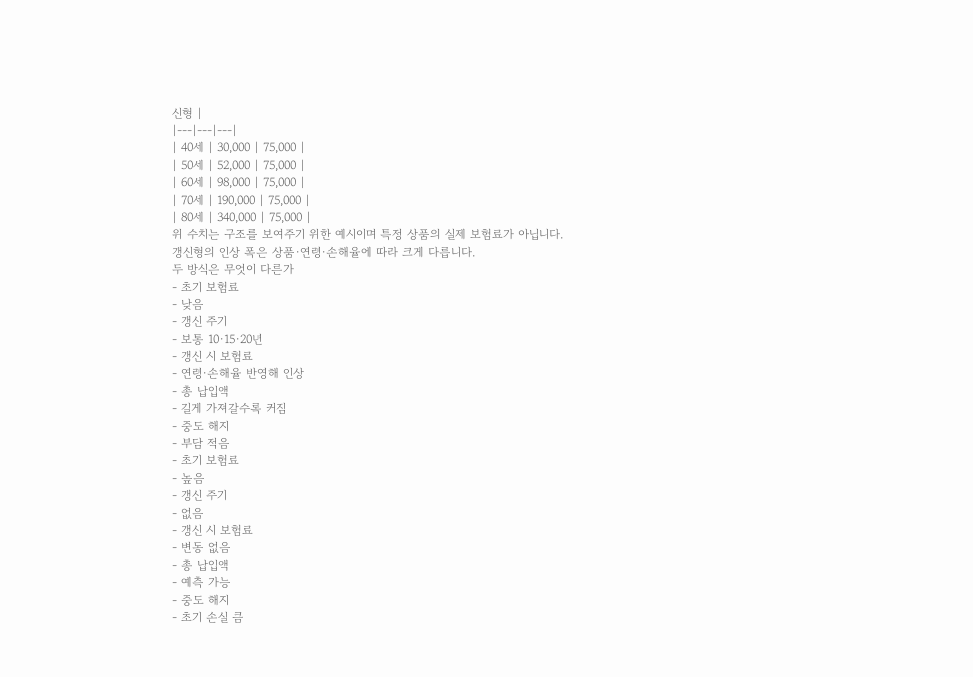신형 |
|---|---|---|
| 40세 | 30,000 | 75,000 |
| 50세 | 52,000 | 75,000 |
| 60세 | 98,000 | 75,000 |
| 70세 | 190,000 | 75,000 |
| 80세 | 340,000 | 75,000 |
위 수치는 구조를 보여주기 위한 예시이며 특정 상품의 실제 보험료가 아닙니다. 갱신형의 인상 폭은 상품·연령·손해율에 따라 크게 다릅니다.
두 방식은 무엇이 다른가
- 초기 보험료
- 낮음
- 갱신 주기
- 보통 10·15·20년
- 갱신 시 보험료
- 연령·손해율 반영해 인상
- 총 납입액
- 길게 가져갈수록 커짐
- 중도 해지
- 부담 적음
- 초기 보험료
- 높음
- 갱신 주기
- 없음
- 갱신 시 보험료
- 변동 없음
- 총 납입액
- 예측 가능
- 중도 해지
- 초기 손실 큼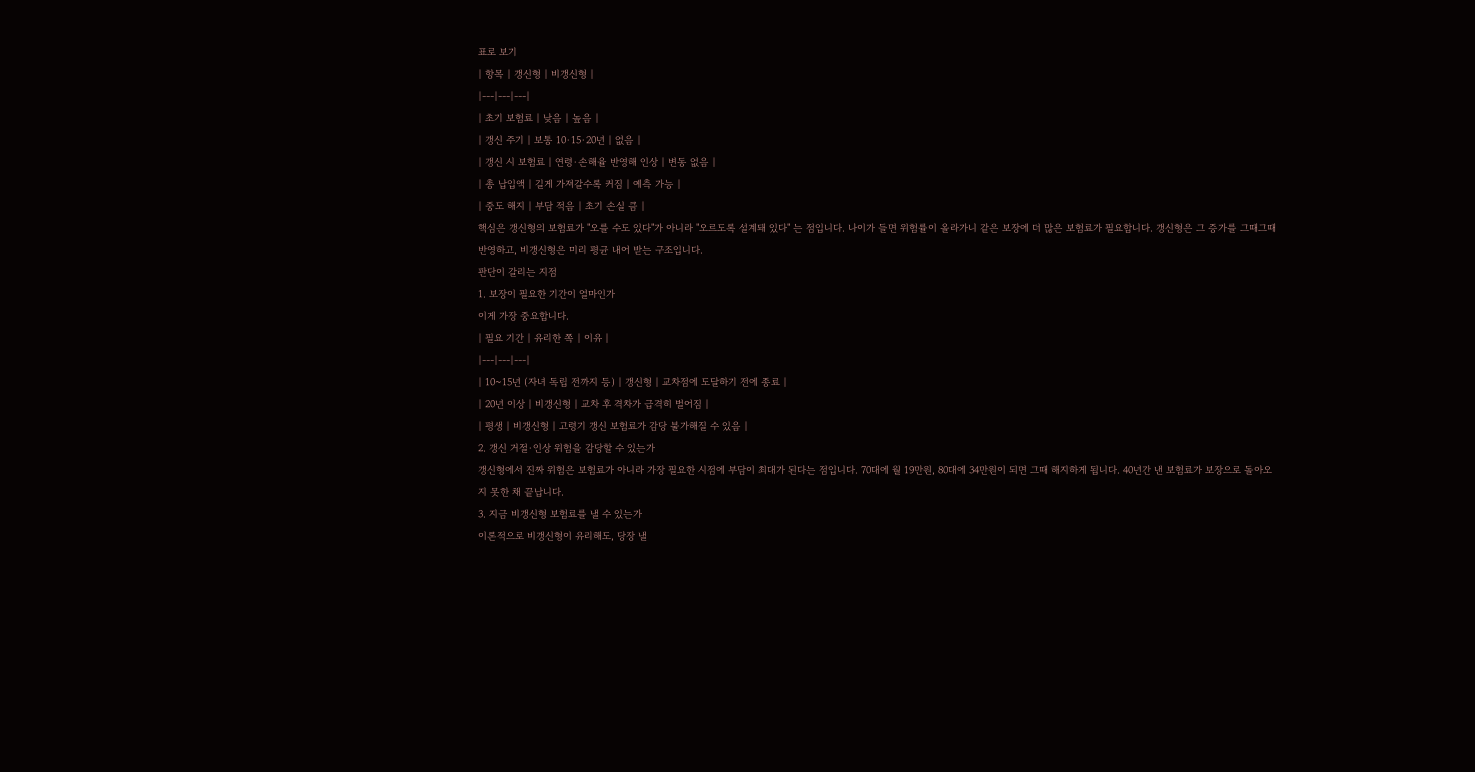표로 보기
| 항목 | 갱신형 | 비갱신형 |
|---|---|---|
| 초기 보험료 | 낮음 | 높음 |
| 갱신 주기 | 보통 10·15·20년 | 없음 |
| 갱신 시 보험료 | 연령·손해율 반영해 인상 | 변동 없음 |
| 총 납입액 | 길게 가져갈수록 커짐 | 예측 가능 |
| 중도 해지 | 부담 적음 | 초기 손실 큼 |
핵심은 갱신형의 보험료가 "오를 수도 있다"가 아니라 "오르도록 설계돼 있다" 는 점입니다. 나이가 들면 위험률이 올라가니 같은 보장에 더 많은 보험료가 필요합니다. 갱신형은 그 증가를 그때그때 반영하고, 비갱신형은 미리 평균 내어 받는 구조입니다.
판단이 갈리는 지점
1. 보장이 필요한 기간이 얼마인가
이게 가장 중요합니다.
| 필요 기간 | 유리한 쪽 | 이유 |
|---|---|---|
| 10~15년 (자녀 독립 전까지 등) | 갱신형 | 교차점에 도달하기 전에 종료 |
| 20년 이상 | 비갱신형 | 교차 후 격차가 급격히 벌어짐 |
| 평생 | 비갱신형 | 고령기 갱신 보험료가 감당 불가해질 수 있음 |
2. 갱신 거절·인상 위험을 감당할 수 있는가
갱신형에서 진짜 위험은 보험료가 아니라 가장 필요한 시점에 부담이 최대가 된다는 점입니다. 70대에 월 19만원, 80대에 34만원이 되면 그때 해지하게 됩니다. 40년간 낸 보험료가 보장으로 돌아오지 못한 채 끝납니다.
3. 지금 비갱신형 보험료를 낼 수 있는가
이론적으로 비갱신형이 유리해도, 당장 낼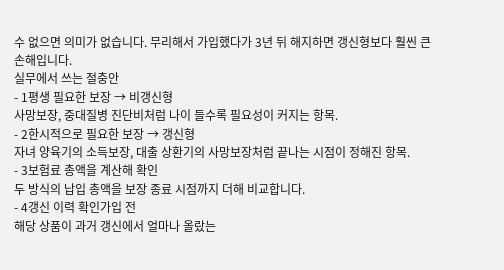수 없으면 의미가 없습니다. 무리해서 가입했다가 3년 뒤 해지하면 갱신형보다 훨씬 큰 손해입니다.
실무에서 쓰는 절충안
- 1평생 필요한 보장 → 비갱신형
사망보장, 중대질병 진단비처럼 나이 들수록 필요성이 커지는 항목.
- 2한시적으로 필요한 보장 → 갱신형
자녀 양육기의 소득보장, 대출 상환기의 사망보장처럼 끝나는 시점이 정해진 항목.
- 3보험료 총액을 계산해 확인
두 방식의 납입 총액을 보장 종료 시점까지 더해 비교합니다.
- 4갱신 이력 확인가입 전
해당 상품이 과거 갱신에서 얼마나 올랐는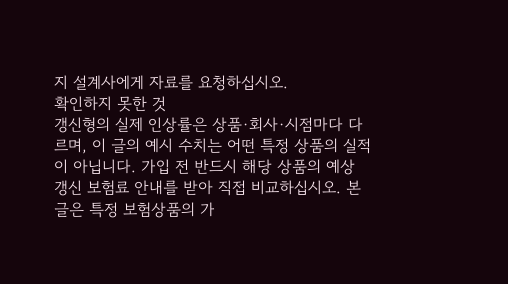지 설계사에게 자료를 요청하십시오.
확인하지 못한 것
갱신형의 실제 인상률은 상품·회사·시점마다 다르며, 이 글의 예시 수치는 어떤 특정 상품의 실적이 아닙니다. 가입 전 반드시 해당 상품의 예상 갱신 보험료 안내를 받아 직접 비교하십시오. 본 글은 특정 보험상품의 가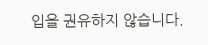입을 권유하지 않습니다.